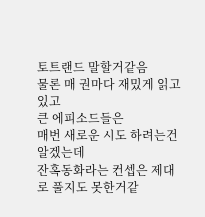토트랜드 말할거같음
물론 매 권마다 재밌게 읽고있고
큰 에피소드들은
매번 새로운 시도 하려는건 알겠는데
잔혹동화라는 컨셉은 제대로 풀지도 못한거같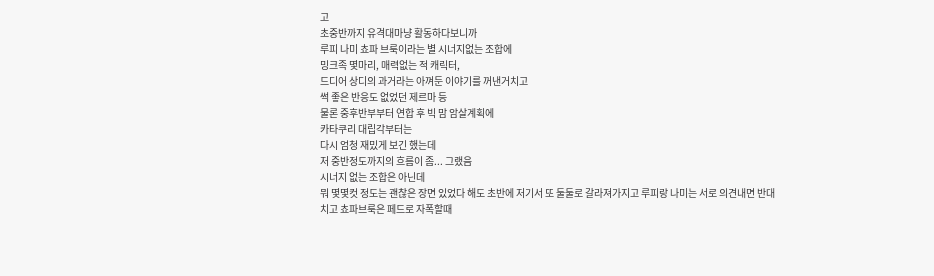고
초중반까지 유격대마냥 활동하다보니까
루피 나미 쵸파 브룩이라는 별 시너지없는 조합에
밍크족 몇마리, 매력없는 적 캐릭터,
드디어 상디의 과거라는 아껴둔 이야기를 꺼낸거치고
썩 좋은 반응도 없었던 제르마 등
물론 중후반부부터 연합 후 빅 맘 암살계획에
카타쿠리 대립각부터는
다시 엄청 재밌게 보긴 했는데
저 중반정도까지의 흐름이 좀... 그랬음
시너지 없는 조합은 아닌데
뭐 몇몇컷 정도는 괜찮은 장면 있었다 해도 초반에 저기서 또 둘둘로 갈라져가지고 루피랑 나미는 서로 의견내면 반대치고 쵸파브룩은 페드로 자폭할때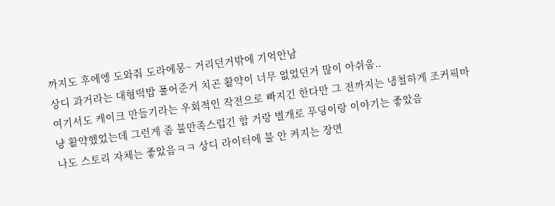까지도 후에엥 도와줘 도라에몽~ 거리던거밖에 기억안남
상디 과거라는 대형떡밥 풀어준거 치곤 활약이 너무 없었던거 많이 아쉬움..
여기서도 케이크 만들기라는 우회적인 작전으로 빠지긴 한다만 그 전까지는 냉철하게 조커픽마냥 활약했었는데 그런게 좀 불만족스럽긴 함 거랑 별개로 푸딩이랑 이야기는 좋았음
나도 스토리 자체는 좋았음ㅋㅋ 상디 라이터에 불 안 켜지는 장면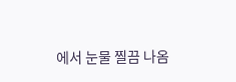에서 눈물 찔끔 나옴